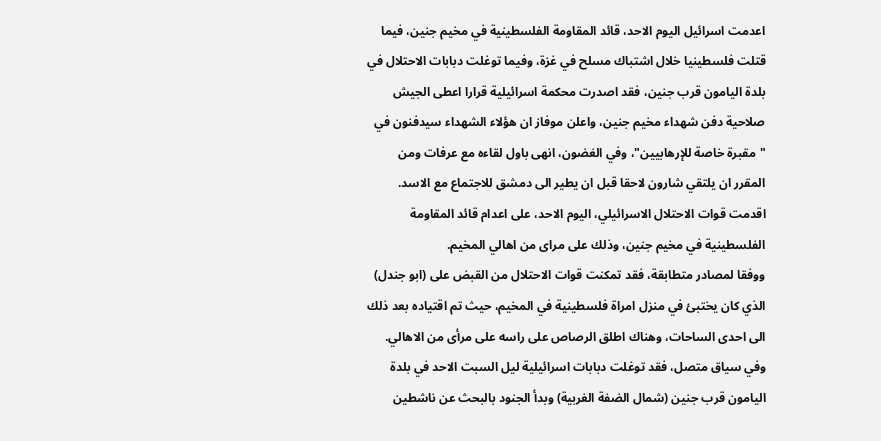اعدمت اسرائيل اليوم الاحد، قائد المقاومة الفلسطينية في مخيم جنين، فيما قتلت فلسطينيا خلال اشتباك مسلح في غزة، وفيما توغلت دبابات الاحتلال في بلدة اليامون قرب جنين، فقد اصدرت محكمة اسرائيلية قرارا اعطى الجيش صلاحية دفن شهداء مخيم جنين، واعلن موفاز ان هؤلاء الشهداء سيدفنون في "مقبرة خاصة للإرهابيين"، وفي الغضون، انهى باول لقاءه مع عرفات ومن المقرر ان يلتقي شارون لاحقا قبل ان يطير الى دمشق للاجتماع مع الاسد.
اقدمت قوات الاحتلال الاسرائيلي، اليوم الاحد، على اعدام قائد المقاومة الفلسطينية في مخيم جنين، وذلك على مراى من اهالي المخيم.
ووفقا لمصادر متطابقة، فقد تمكنت قوات الاحتلال من القبض على (ابو جندل) الذي كان يختبئ في منزل امراة فلسطينية في المخيم، حيث تم اقتياده بعد ذلك الى احدى الساحات، وهناك اطلق الرصاص على راسه على مرأى من الاهالي.
وفي سياق متصل، فقد توغلت دبابات اسرائيلية ليل السبت الاحد في بلدة اليامون قرب جنين (شمال الضفة الغربية) وبدأ الجنود بالبحث عن ناشطين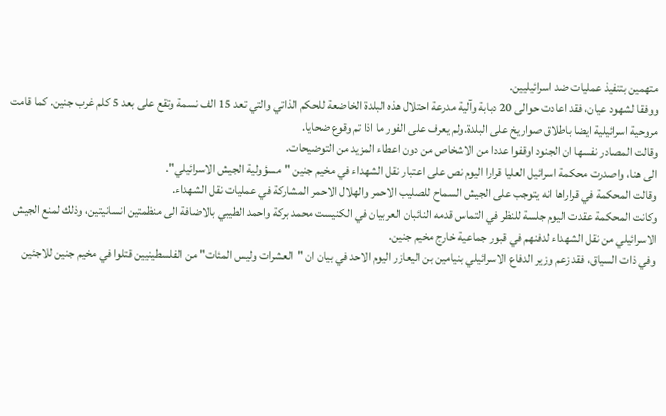متهمين بتنفيذ عمليات ضد اسرائيليين.
ووفقا لشهود عيان، فقد اعادت حوالى 20 دبابة وآلية مدرعة احتلال هذه البلدة الخاضعة للحكم الذاتي والتي تعد 15 الف نسمة وتقع على بعد 5 كلم غرب جنين. كما قامت مروحية اسرائيلية ايضا باطلاق صواريخ على البلدة.ولم يعرف على الفور ما اذا تم وقوع ضحايا.
وقالت المصادر نفسها ان الجنود اوقفوا عددا من الاشخاص من دون اعطاء المزيد من التوضيحات.
الى هنا، واصدرت محكمة اسرائيل العليا قرارا اليوم نص على اعتبار نقل الشهداء في مخيم جنين "مسؤولية الجيش الاسرائيلي".
وقالت المحكمة في قراراها انه يتوجب على الجيش السماح للصليب الاحمر والهلال الاحمر المشاركة في عمليات نقل الشهداء.
وكانت المحكمة عقدت اليوم جلسة للنظر في التماس قدمه النائبان العربيان في الكنيست محمد بركة واحمد الطيبي بالاضافة الى منظمتين انسانيتين، وذلك لمنع الجيش الاسرائيلي من نقل الشهداء لدفنهم في قبور جماعية خارج مخيم جنين.
وفي ذات السياق، فقد زعم وزير الدفاع الاسرائيلي بنيامين بن اليعازر اليوم الاحد في بيان ان "العشرات وليس المئات" من الفلسطينيين قتلوا في مخيم جنين للاجئين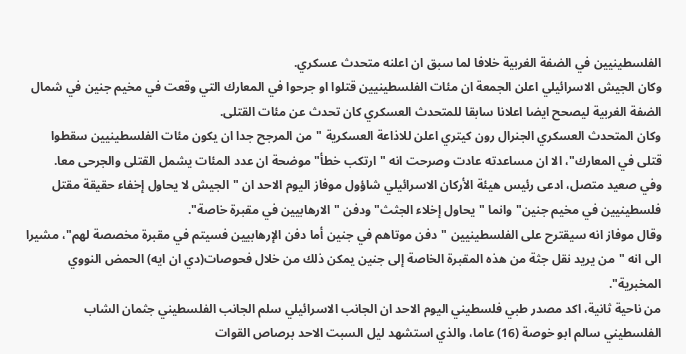الفلسطينيين في الضفة الغربية خلافا لما سبق ان اعلنه متحدث عسكري.
وكان الجيش الاسرائيلي اعلن الجمعة ان مئات الفلسطينيين قتلوا او جرحوا في المعارك التي وقعت في مخيم جنين في شمال الضفة الغربية ليصحح ايضا اعلانا سابقا للمتحدث العسكري كان تحدث عن مئات القتلى.
وكان المتحدث العسكري الجنرال رون كيتري اعلن للاذاعة العسكرية "من المرجح جدا ان يكون مئات الفلسطينيين سقطوا قتلى في المعارك"، الا ان مساعدته عادت وصرحت انه "ارتكب خطأ" موضحة ان عدد المئات يشمل القتلى والجرحى معا.
وفي صعيد متصل، ادعى رئيس هيئة الأركان الاسرائيلي شاؤول موفاز اليوم الاحد ان "الجيش لا يحاول إخفاء حقيقة مقتل فلسطينيين في مخيم جنين" وانما "يحاول إخلاء الجثث" ودفن "الارهابيين في مقبرة خاصة".
وقال موفاز انه سيقترح على الفلسطينيين "دفن موتاهم في جنين أما دفن الإرهابيين فسيتم في مقبرة مخصصة لهم"، مشيرا الى انه "من يريد نقل جثة من هذه المقبرة الخاصة إلى جنين يمكن ذلك من خلال فحوصات(دي ان ايه) الحمض النووي المخبرية".
من ناحية ثانية، اكد مصدر طبي فلسطيني اليوم الاحد ان الجانب الاسرائيلي سلم الجانب الفلسطيني جثمان الشاب الفلسطيني سالم ابو خوصة (16) عاما، والذي استشهد ليل السبت الاحد برصاص القوات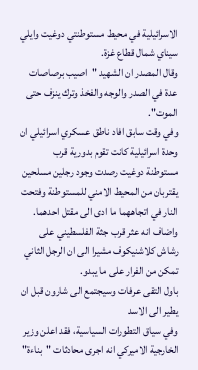الاسرائيلية في محيط مستوطنتي دوغيت وايلي سيناي شمال قطاع غزة.
وقال المصدر ان الشهيد "اصيب برصاصات عدة في الصدر والوجه والفخذ وترك ينزف حتى الموت".
وفي وقت سابق افاد ناطق عسكري اسرائيلي ان وحدة اسرائيلية كانت تقوم بدورية قرب مستوطنة دوغيت رصدت وجود رجلين مسلحين يقتربان من المحيط الامني للمستوطنة وفتحت النار في اتجاههما ما ادى الى مقتل احدهما.
واضاف انه عثر قرب جثة الفلسطيني على رشاش كلاشنيكوف مشيرا الى ان الرجل الثاني تمكن من الفرار على ما يبدو.
باول التقى عرفات وسيجتمع الى شارون قبل ان يطير الى الاسد
وفي سياق التطورات السياسية، فقد اعلن وزير الخارجية الاميركي انه اجرى محادثات "بناءة"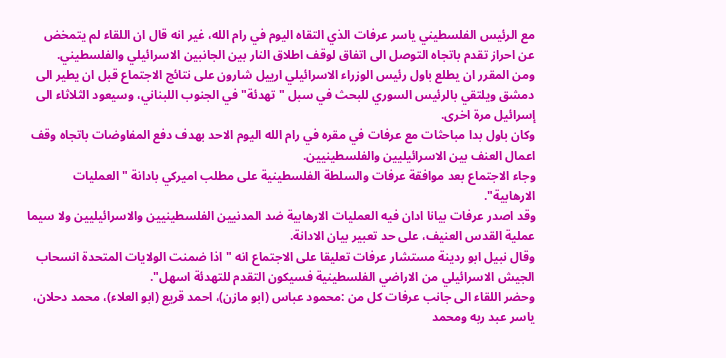مع الرئيس الفلسطيني ياسر عرفات الذي التقاه اليوم في رام الله، غير انه قال ان اللقاء لم يتمخض عن احراز تقدم باتجاه التوصل الى اتفاق لوقف اطلاق النار بين الجانبين الاسرائيلي والفلسطيني.
ومن المقرر ان يطلع باول رئيس الوزراء الاسرائيلي ارييل شارون على نتائج الاجتماع قبل ان يطير الى دمشق ويلتقي بالرئيس السوري للبحث في سبل "تهدئة" في الجنوب اللبناني، وسيعود الثلاثاء الى إسرائيل مرة اخرى.
وكان باول بدا مباحثات مع عرفات في مقره في رام الله اليوم الاحد بهدف دفع المفاوضات باتجاه وقف اعمال العنف بين الاسرائيليين والفلسطينيين.
وجاء الاجتماع بعد موافقة عرفات والسلطة الفلسطينية على مطلب اميركي بادانة "العمليات الارهابية".
وقد اصدر عرفات بيانا ادان فيه العمليات الارهابية ضد المدنيين الفلسطينيين والاسرائيليين ولا سيما عملية القدس العنيف، على حد تعبير بيان الادانة.
وقال نبيل ابو ردينة مستشار عرفات تعليقا على الاجتماع انه "اذا ضمنت الولايات المتحدة انسحاب الجيش الاسرائيلي من الاراضي الفلسطينية فسيكون التقدم للتهدئة اسهل".
وحضر اللقاء الى جانب عرفات كل من :محمود عباس (ابو مازن)، احمد قريع (ابو العلاء)، محمد دحلان، ياسر عبد ربه ومحمد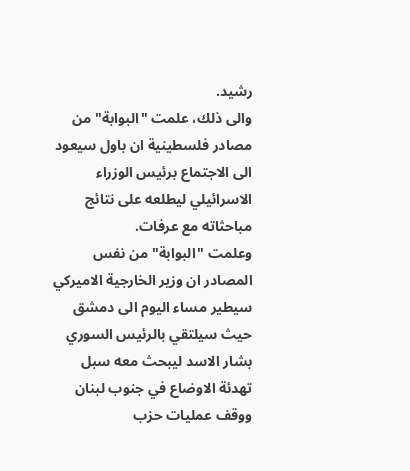رشيد.
والى ذلك، علمت "البوابة" من مصادر فلسطينية ان باول سيعود الى الاجتماع برئيس الوزراء الاسرائيلي ليطلعه على نتائج مباحثاته مع عرفات.
وعلمت "البوابة" من نفس المصادر ان وزير الخارجية الاميركي سيطير مساء اليوم الى دمشق حيث سيلتقي بالرئيس السوري بشار الاسد ليبحث معه سبل تهدئة الاوضاع في جنوب لبنان ووقف عمليات حزب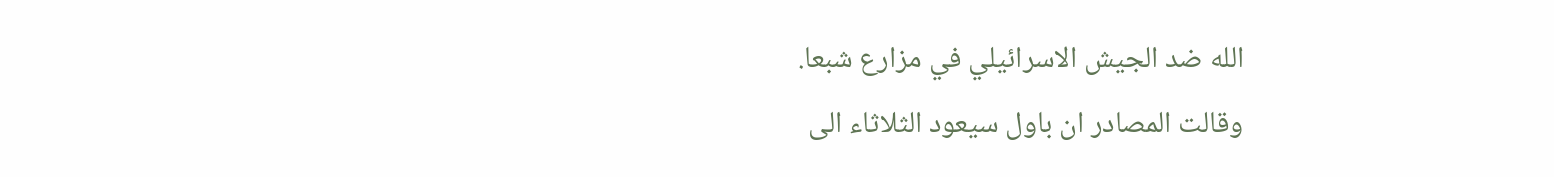الله ضد الجيش الاسرائيلي في مزارع شبعا.
وقالت المصادر ان باول سيعود الثلاثاء الى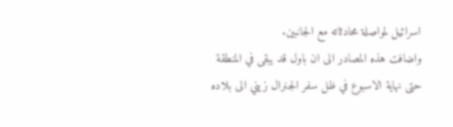اسرائيل لمواصلة محادثاته مع الجانبين.
واضافت هذه المصادر الى ان باول قد يبقى في المنطقة حتى نهاية الاسبوع في ظل سفر الجنرال زيني الى بلاده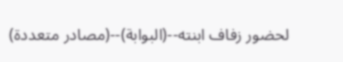لحضور زفاف ابنته--(البوابة)--(مصادر متعددة)